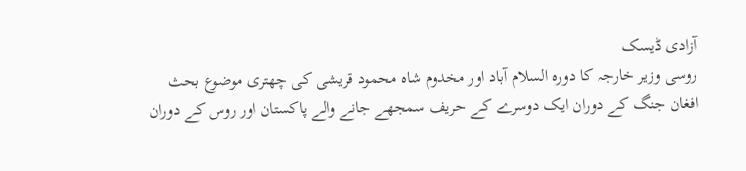آزادی ڈیسک
روسی وزیر خارجہ کا دورہ السلام آباد اور مخدوم شاہ محمود قریشی کی چھتری موضوع بحث
افغان جنگ کے دوران ایک دوسرے کے حریف سمجھے جانے والے پاکستان اور روس کے دوران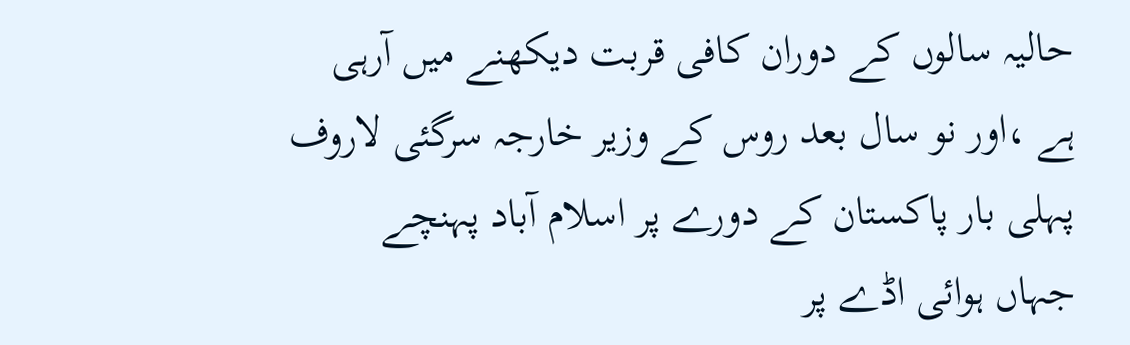حالیہ سالوں کے دوران کافی قربت دیکھنے میں آرہی ہے ،اور نو سال بعد روس کے وزیر خارجہ سرگئی لاروف پہلی بار پاکستان کے دورے پر اسلام آباد پہنچے
جہاں ہوائی اڈے پر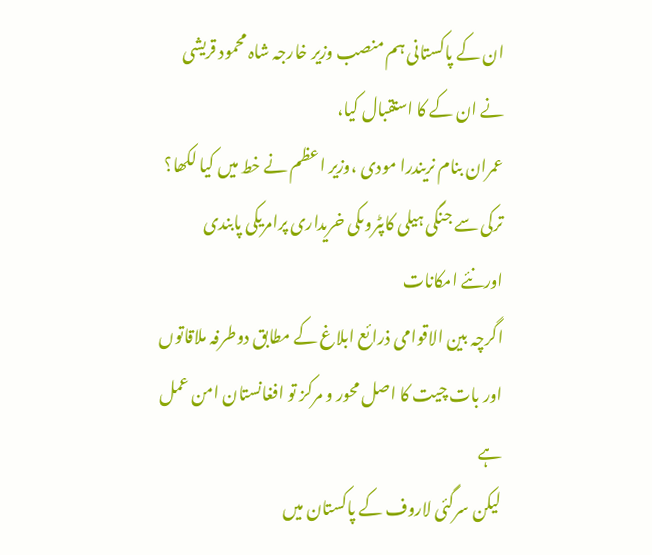ان کے پاکستانی ہم منصب وزیر خارجہ شاہ محمود قریشی نے ان کے کا استقبال کیا،
عمران بنام نریندرا مودی ،وزیر اعظم نے خط میں کیا لکھا؟
ترکی سے جنگی ہیلی کاپٹروںکی خریداری پرامریکی پابندی اورنئے امکانات
اگرچہ بین الاقوامی ذرائع ابلاغ کے مطابق دوطرفہ ملاقاتوں اور بات چیت کا اصل محور و مرکز تو افغانستان امن عمل ہے
لیکن سرگئی لاروف کے پاکستان میں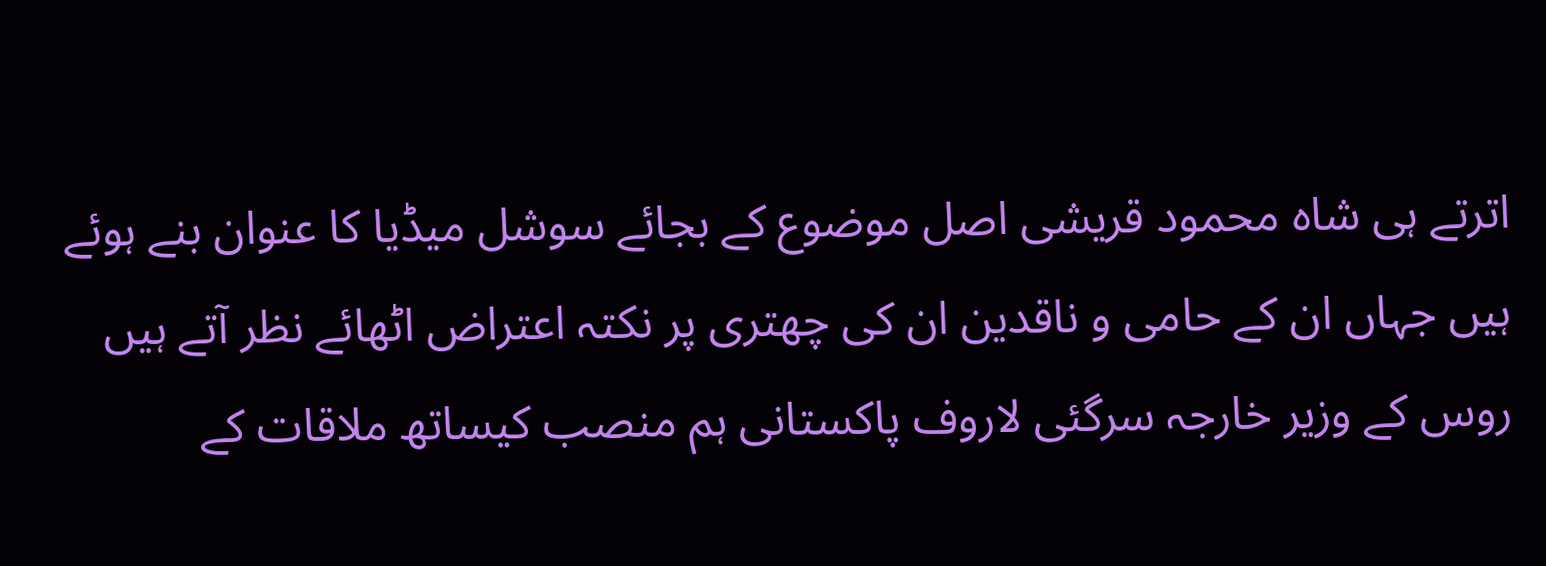اترتے ہی شاہ محمود قریشی اصل موضوع کے بجائے سوشل میڈیا کا عنوان بنے ہوئے ہیں جہاں ان کے حامی و ناقدین ان کی چھتری پر نکتہ اعتراض اٹھائے نظر آتے ہیں
روس کے وزیر خارجہ سرگئی لاروف پاکستانی ہم منصب کیساتھ ملاقات کے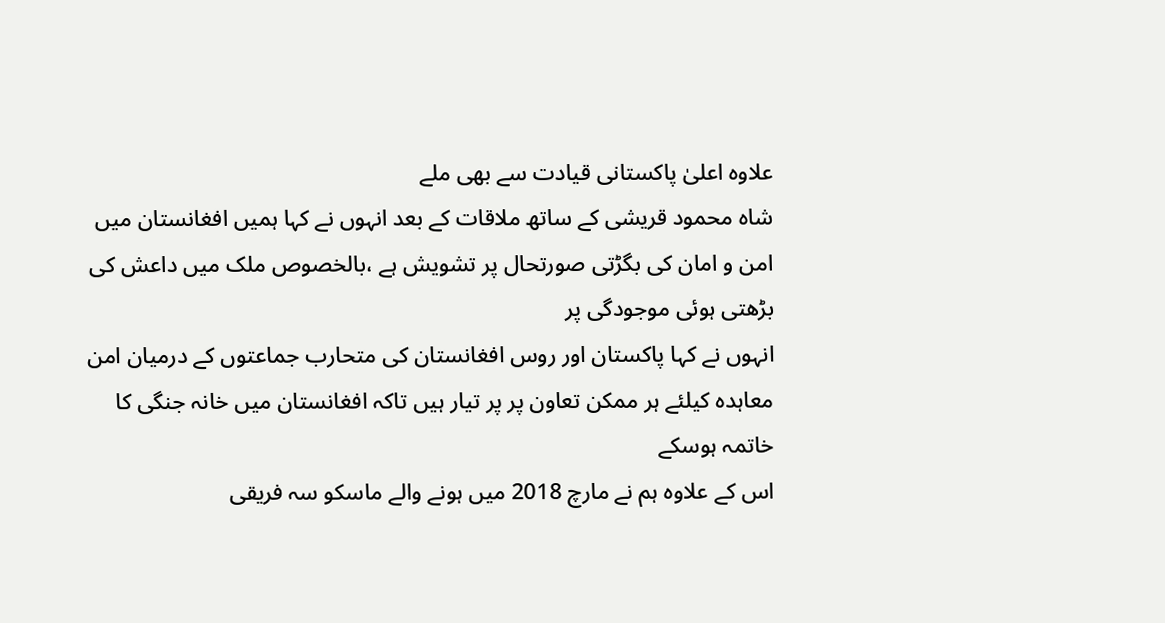علاوہ اعلیٰ پاکستانی قیادت سے بھی ملے
شاہ محمود قریشی کے ساتھ ملاقات کے بعد انہوں نے کہا ہمیں افغانستان میں امن و امان کی بگڑتی صورتحال پر تشویش ہے ،بالخصوص ملک میں داعش کی بڑھتی ہوئی موجودگی پر
انہوں نے کہا پاکستان اور روس افغانستان کی متحارب جماعتوں کے درمیان امن معاہدہ کیلئے ہر ممکن تعاون پر پر تیار ہیں تاکہ افغانستان میں خانہ جنگی کا خاتمہ ہوسکے
اس کے علاوہ ہم نے مارچ 2018 میں ہونے والے ماسکو سہ فریقی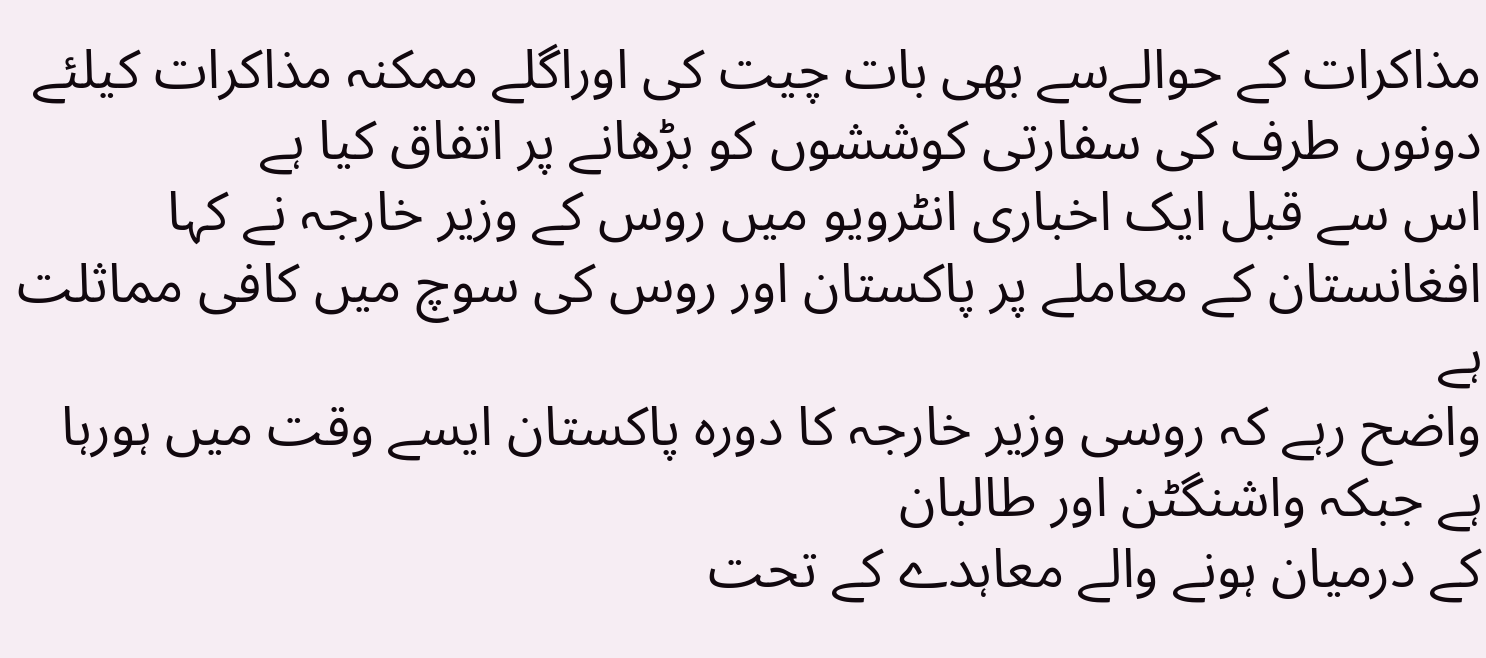مذاکرات کے حوالےسے بھی بات چیت کی اوراگلے ممکنہ مذاکرات کیلئے دونوں طرف کی سفارتی کوششوں کو بڑھانے پر اتفاق کیا ہے
اس سے قبل ایک اخباری انٹرویو میں روس کے وزیر خارجہ نے کہا افغانستان کے معاملے پر پاکستان اور روس کی سوچ میں کافی مماثلت ہے
واضح رہے کہ روسی وزیر خارجہ کا دورہ پاکستان ایسے وقت میں ہورہا ہے جبکہ واشنگٹن اور طالبان
کے درمیان ہونے والے معاہدے کے تحت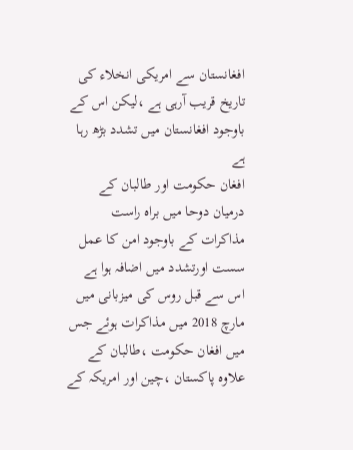افغانستان سے امریکی انخلاء کی تاریخ قریب آرہی ہے ،لیکن اس کے باوجود افغانستان میں تشدد بڑھ رہا ہے
افغان حکومت اور طالبان کے درمیان دوحا میں براہ راست مذاکرات کے باوجود امن کا عمل سست اورتشدد میں اضافہ ہوا ہے
اس سے قبل روس کی میزبانی میں مارچ 2018 میں مذاکرات ہوئے جس میں افغان حکومت ،طالبان کے علاوہ پاکستان ،چین اور امریکہ کے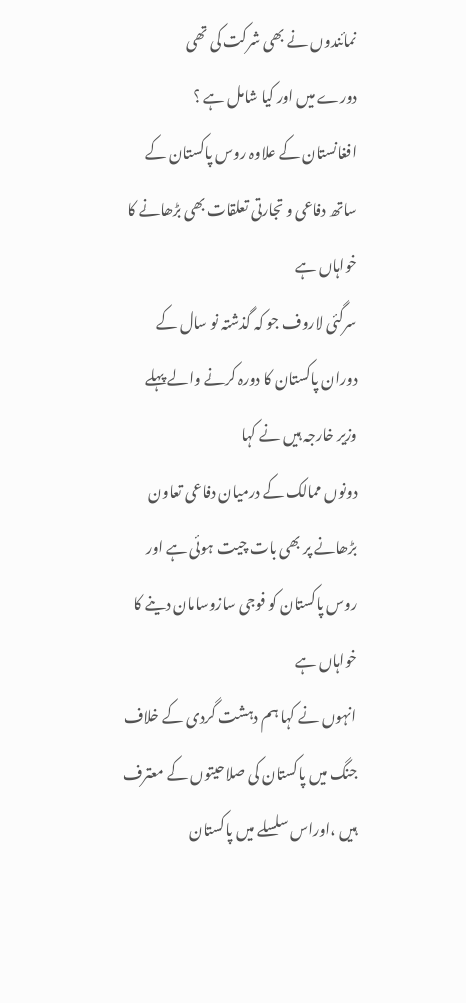نمائندوں نے بھی شرکت کی تھی
دورے میں اور کیا شامل ہے ؟
افغانستان کے علاوہ روس پاکستان کے ساتھ دفاعی و تجارتی تعلقات بھی بڑھانے کا خواہاں ہے
سرگئی لاروف جو کہ گذشتہ نو سال کے دوران پاکستان کا دورہ کرنے والے پہلے وزیر خارجہ ہیں نے کہا
دونوں ممالک کے درمیان دفاعی تعاون بڑھانے پر بھی بات چیت ہوئی ہے اور روس پاکستان کو فوجی سازوسامان دینے کا خواہاں ہے
انہوں نے کہا ہم دہشت گردی کے خلاف جنگ میں پاکستان کی صلاحیتوں کے معترف ہیں ،اوراس سلسلے میں پاکستان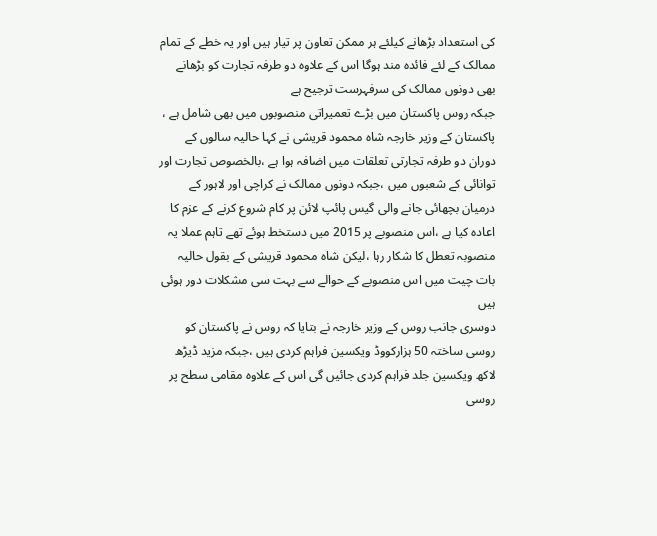کی استعداد بڑھانے کیلئے ہر ممکن تعاون پر تیار ہیں اور یہ خطے کے تمام ممالک کے لئے فائدہ مند ہوگا اس کے علاوہ دو طرفہ تجارت کو بڑھانے بھی دونوں ممالک کی سرفہرست ترجیح ہے
جبکہ روس پاکستان میں بڑے تعمیراتی منصوبوں میں بھی شامل ہے ،
پاکستان کے وزیر خارجہ شاہ محمود قریشی نے کہا حالیہ سالوں کے دوران دو طرفہ تجارتی تعلقات میں اضافہ ہوا ہے ،بالخصوص تجارت اور توانائی کے شعبوں میں ،جبکہ دونوں ممالک نے کراچی اور لاہور کے درمیان بچھائی جانے والی گیس پائپ لائن پر کام شروع کرنے کے عزم کا اعادہ کیا ہے ،اس منصوبے پر 2015 میں دستخط ہوئے تھے تاہم عملا یہ منصوبہ تعطل کا شکار رہا ،لیکن شاہ محمود قریشی کے بقول حالیہ بات چیت میں اس منصوبے کے حوالے سے بہت سی مشکلات دور ہوئی ہیں
دوسری جانب روس کے وزیر خارجہ نے بتایا کہ روس نے پاکستان کو روسی ساختہ 50 ہزارکووڈ ویکسین فراہم کردی ہیں ،جبکہ مزید ڈیڑھ لاکھ ویکسین جلد فراہم کردی جائیں گی اس کے علاوہ مقامی سطح پر روسی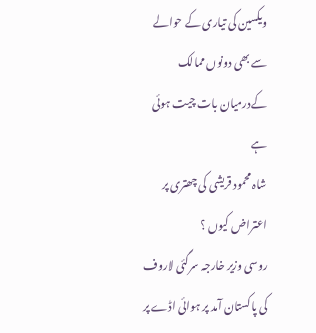ویکسین کی تیاری کے حوالے سے بھی دونوں ممالک کےدرمیان بات چیت ہوئی ہے
شاہ محمود قریشی کی چھتری پر اعتراض کیوں ؟
روسی وزیر خارجہ سرگئی لاروف کی پاکستان آمد پر ہوائی اڈے پر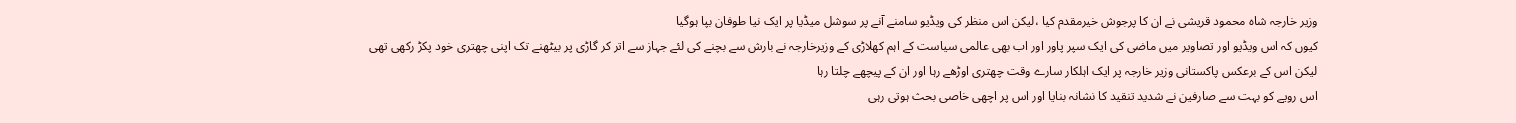وزیر خارجہ شاہ محمود قریشی نے ان کا پرجوش خیرمقدم کیا ،لیکن اس منظر کی ویڈیو سامنے آنے پر سوشل میڈیا پر ایک نیا طوفان بپا ہوگیا
کیوں کہ اس ویڈیو اور تصاویر میں ماضی کی ایک سپر پاور اور اب بھی عالمی سیاست کے اہم کھلاڑی کے وزیرخارجہ نے بارش سے بچنے کی لئے جہاز سے اتر کر گاڑی پر بیٹھنے تک اپنی چھتری خود پکڑ رکھی تھی
لیکن اس کے برعکس پاکستانی وزیر خارجہ پر ایک اہلکار سارے وقت چھتری اوڑھے رہا اور ان کے پیچھے چلتا رہا
اس رویے کو بہت سے صارفین نے شدید تنقید کا نشانہ بنایا اور اس پر اچھی خاصی بحث ہوتی رہی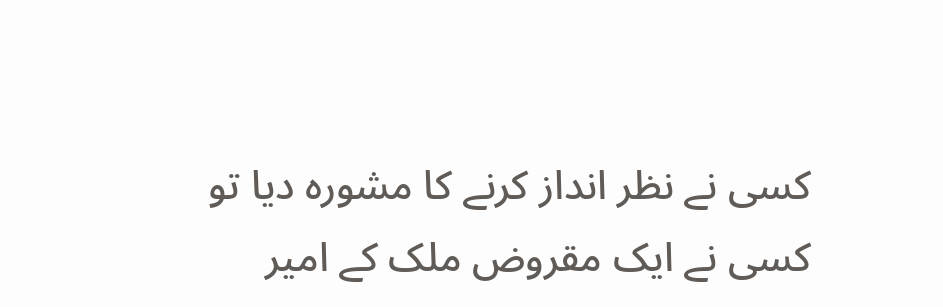کسی نے نظر انداز کرنے کا مشورہ دیا تو کسی نے ایک مقروض ملک کے امیر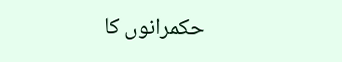حکمرانوں کا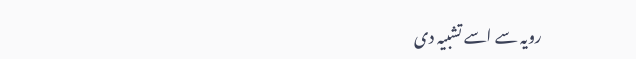رویہ سے اسے تشبیہ دی